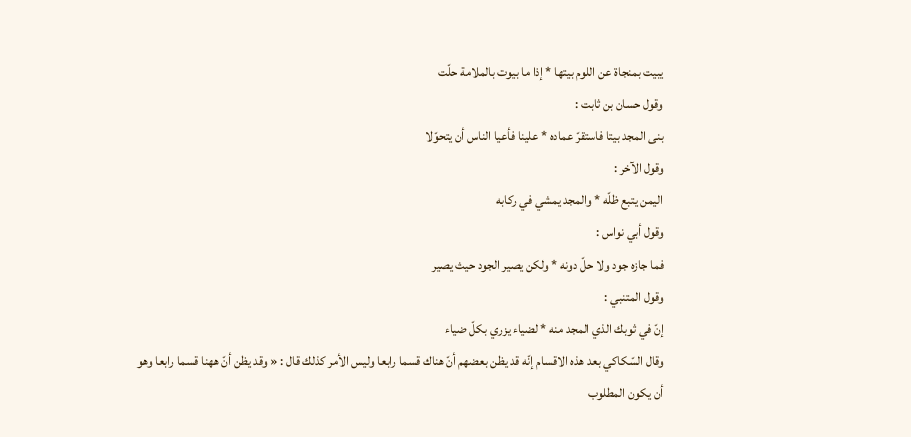يبيت بمنجاة عن اللوم بيتها * إذا ما بيوت بالملامة حلّت
وقول حسان بن ثابت :
بنى المجد بيتا فاستقرّ عماده * علينا فأعيا الناس أن يتحوّلا
وقول الآخر :
اليمن يتبع ظلّه * والمجد يمشي في ركابه
وقول أبي نواس :
فما جازه جود ولا حلّ دونه * ولكن يصير الجود حيث يصير
وقول المتنبي :
إنّ في ثوبك الذي المجد منه * لضياء يزري بكلّ ضياء
وقال السّكاكي بعد هذه الاقسام إنّه قد يظن بعضهم أنّ هناك قسما رابعا وليس الأمر كذلك قال : « وقد يظن أنّ ههنا قسما رابعا وهو أن يكون المطلوب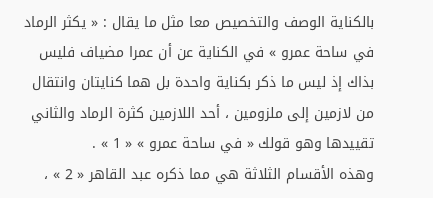بالكناية الوصف والتخصيص معا مثل ما يقال : « يكثر الرماد في ساحة عمرو » في الكناية عن أن عمرا مضياف فليس بذاك إذ ليس ما ذكر بكناية واحدة بل هما كنايتان وانتقال من لازمين إلى ملزومين ، أحد اللازمين كثرة الرماد والثاني تقييدها وهو قولك « في ساحة عمرو » « 1 » .
وهذه الأقسام الثلاثة هي مما ذكره عبد القاهر « 2 » ،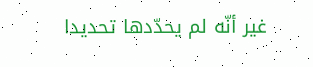غير أنّه لم يحدّدها تحديدا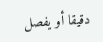دقيقا أو يفصل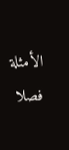الأمثلة فصلا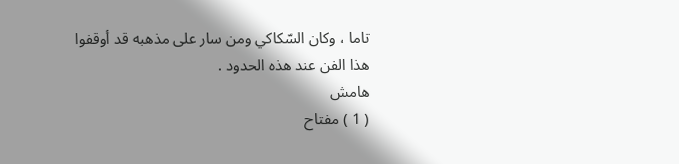تاما ، وكان السّكاكي ومن سار على مذهبه قد أوقفوا هذا الفن عند هذه الحدود .
هامش
( 1 ) مفتاح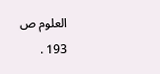العلوم ص 193 .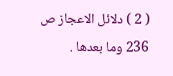( 2 ) دلائل الاعجاز ص 236 وما بعدها .